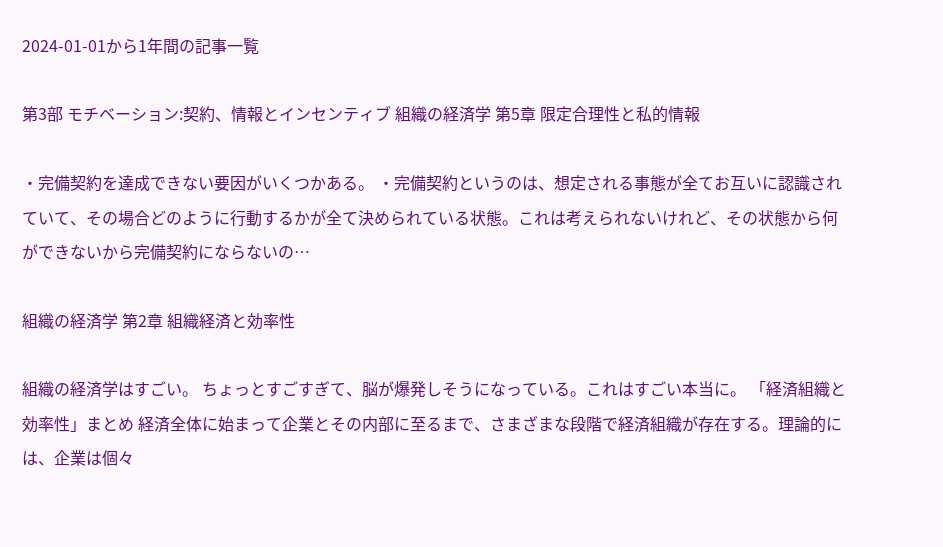2024-01-01から1年間の記事一覧

第3部 モチベーション:契約、情報とインセンティブ 組織の経済学 第5章 限定合理性と私的情報

・完備契約を達成できない要因がいくつかある。 ・完備契約というのは、想定される事態が全てお互いに認識されていて、その場合どのように行動するかが全て決められている状態。これは考えられないけれど、その状態から何ができないから完備契約にならないの…

組織の経済学 第2章 組織経済と効率性

組織の経済学はすごい。 ちょっとすごすぎて、脳が爆発しそうになっている。これはすごい本当に。 「経済組織と効率性」まとめ 経済全体に始まって企業とその内部に至るまで、さまざまな段階で経済組織が存在する。理論的には、企業は個々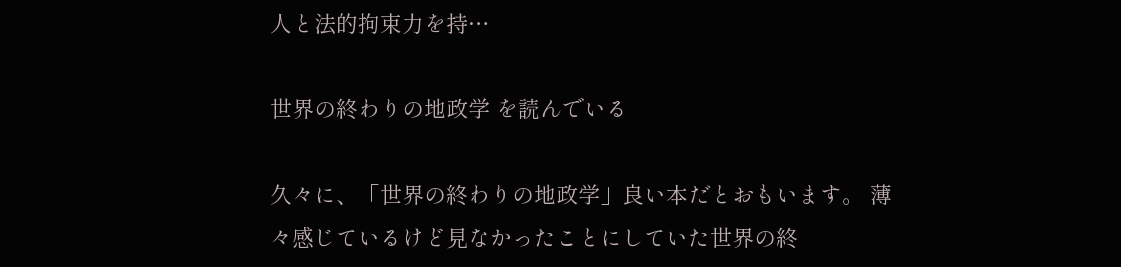人と法的拘束力を持…

世界の終わりの地政学 を読んでいる

久々に、「世界の終わりの地政学」良い本だとおもいます。 薄々感じているけど見なかったことにしていた世界の終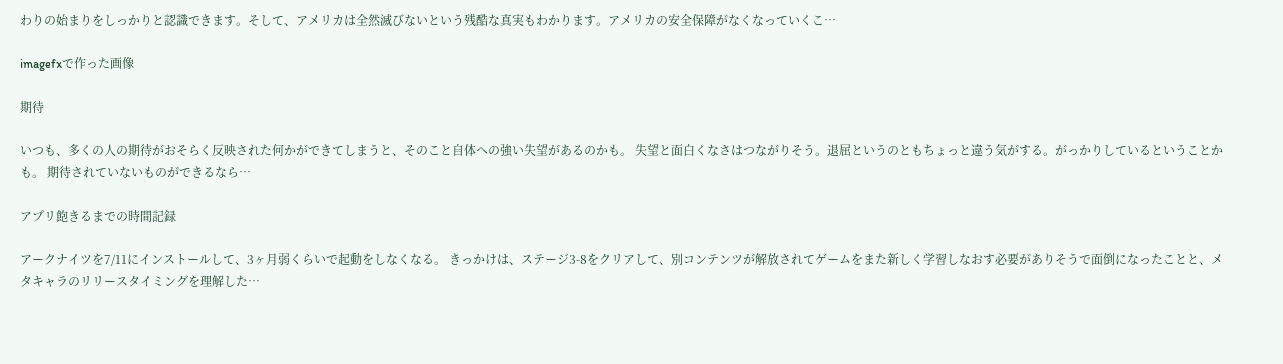わりの始まりをしっかりと認識できます。そして、アメリカは全然滅びないという残酷な真実もわかります。アメリカの安全保障がなくなっていくこ…

imagefxで作った画像

期待

いつも、多くの人の期待がおそらく反映された何かができてしまうと、そのこと自体への強い失望があるのかも。 失望と面白くなさはつながりそう。退屈というのともちょっと違う気がする。がっかりしているということかも。 期待されていないものができるなら…

アプリ飽きるまでの時間記録

アークナイツを7/11にインストールして、3ヶ月弱くらいで起動をしなくなる。 きっかけは、ステージ3-8をクリアして、別コンテンツが解放されてゲームをまた新しく学習しなおす必要がありそうで面倒になったことと、メタキャラのリリースタイミングを理解した…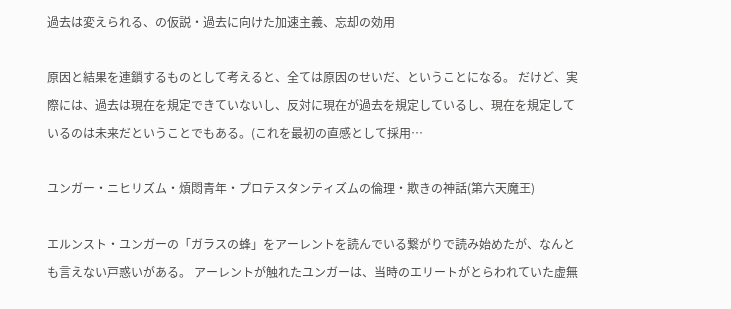過去は変えられる、の仮説・過去に向けた加速主義、忘却の効用

原因と結果を連鎖するものとして考えると、全ては原因のせいだ、ということになる。 だけど、実際には、過去は現在を規定できていないし、反対に現在が過去を規定しているし、現在を規定しているのは未来だということでもある。(これを最初の直感として採用…

ユンガー・ニヒリズム・煩悶青年・プロテスタンティズムの倫理・欺きの神話(第六天魔王)

エルンスト・ユンガーの「ガラスの蜂」をアーレントを読んでいる繋がりで読み始めたが、なんとも言えない戸惑いがある。 アーレントが触れたユンガーは、当時のエリートがとらわれていた虚無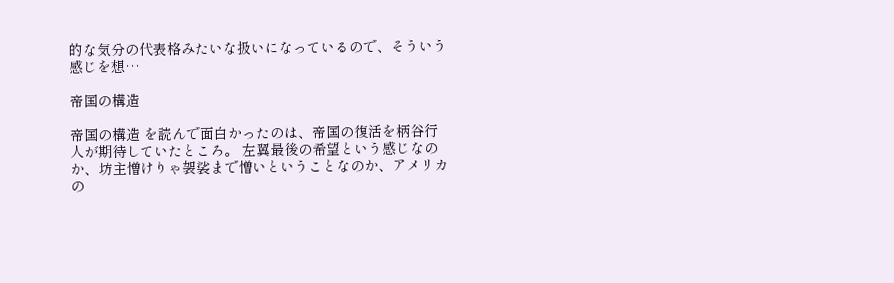的な気分の代表格みたいな扱いになっているので、そういう感じを想…

帝国の構造

帝国の構造 を読んで面白かったのは、帝国の復活を柄谷行人が期待していたところ。 左翼最後の希望という感じなのか、坊主憎けりゃ袈裟まで憎いということなのか、アメリカの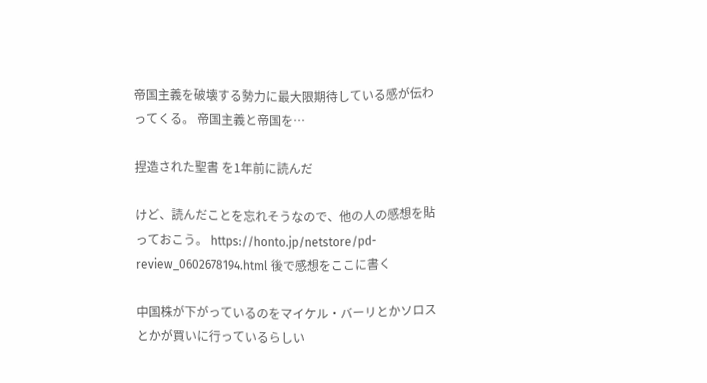帝国主義を破壊する勢力に最大限期待している感が伝わってくる。 帝国主義と帝国を…

捏造された聖書 を1年前に読んだ

けど、読んだことを忘れそうなので、他の人の感想を貼っておこう。 https://honto.jp/netstore/pd-review_0602678194.html 後で感想をここに書く

中国株が下がっているのをマイケル・バーリとかソロスとかが買いに行っているらしい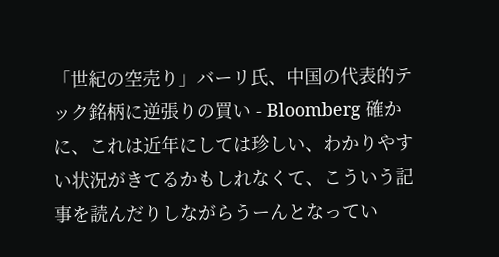「世紀の空売り」バーリ氏、中国の代表的テック銘柄に逆張りの買い - Bloomberg 確かに、これは近年にしては珍しい、わかりやすい状況がきてるかもしれなくて、こういう記事を読んだりしながらうーんとなってい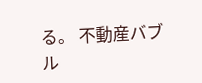る。 不動産バブル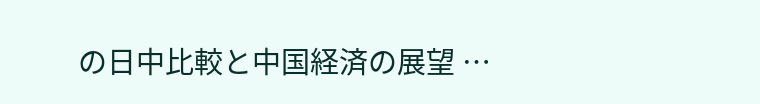の日中比較と中国経済の展望 …